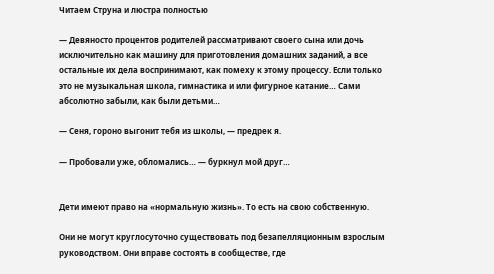Читаем Струна и люстра полностью

— Девяносто процентов родителей рассматривают своего сына или дочь исключительно как машину для приготовления домашних заданий, а все остальные их дела воспринимают, как помеху к этому процессу. Если только это не музыкальная школа, гимнастика и или фигурное катание… Сами абсолютно забыли, как были детьми…

— Сеня, гороно выгонит тебя из школы, — предрек я.

— Пробовали уже, обломались… — буркнул мой друг…


Дети имеют право на «нормальную жизнь». То есть на свою собственную.

Они не могут круглосуточно существовать под безапелляционным взрослым руководством. Они вправе состоять в сообществе, где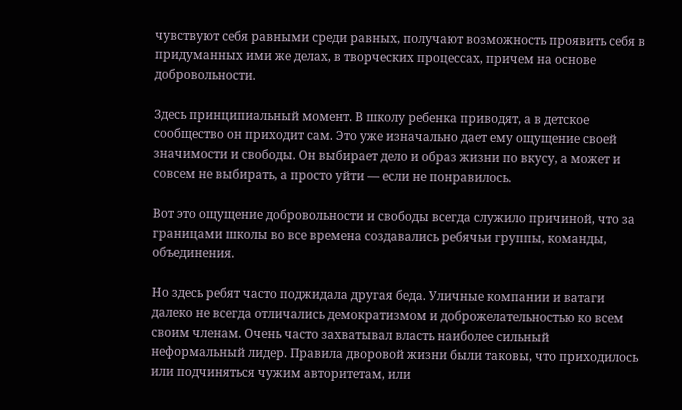чувствуют себя равными среди равных, получают возможность проявить себя в придуманных ими же делах, в творческих процессах, причем на основе добровольности.

Здесь принципиальный момент. В школу ребенка приводят, а в детское сообщество он приходит сам. Это уже изначально дает ему ощущение своей значимости и свободы. Он выбирает дело и образ жизни по вкусу, а может и совсем не выбирать, а просто уйти — если не понравилось.

Вот это ощущение добровольности и свободы всегда служило причиной, что за границами школы во все времена создавались ребячьи группы, команды, объединения.

Но здесь ребят часто поджидала другая беда. Уличные компании и ватаги далеко не всегда отличались демократизмом и доброжелательностью ко всем своим членам. Очень часто захватывал власть наиболее сильный неформальный лидер. Правила дворовой жизни были таковы, что приходилось или подчиняться чужим авторитетам, или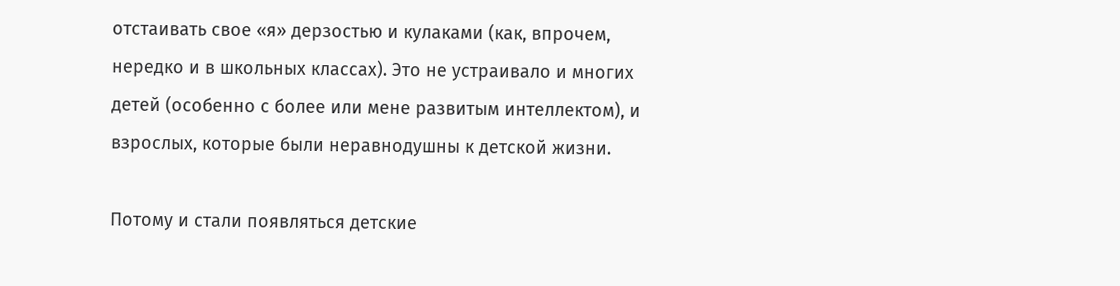отстаивать свое «я» дерзостью и кулаками (как, впрочем, нередко и в школьных классах). Это не устраивало и многих детей (особенно с более или мене развитым интеллектом), и взрослых, которые были неравнодушны к детской жизни.

Потому и стали появляться детские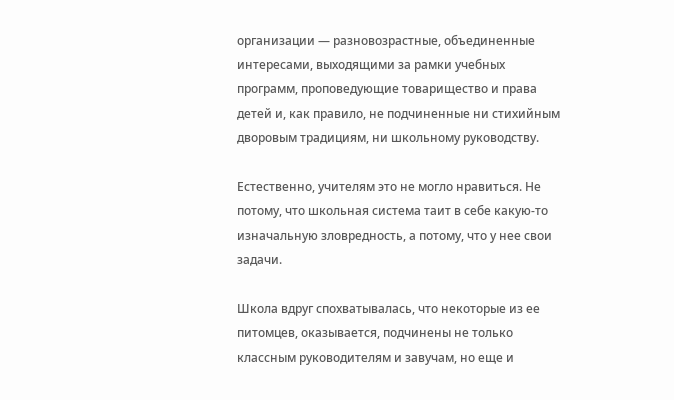организации — разновозрастные, объединенные интересами, выходящими за рамки учебных программ, проповедующие товарищество и права детей и, как правило, не подчиненные ни стихийным дворовым традициям, ни школьному руководству.

Естественно, учителям это не могло нравиться. Не потому, что школьная система таит в себе какую-то изначальную зловредность, а потому, что у нее свои задачи.

Школа вдруг спохватывалась, что некоторые из ее питомцев, оказывается, подчинены не только классным руководителям и завучам, но еще и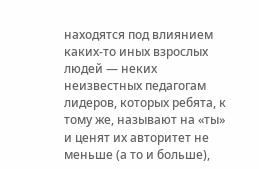находятся под влиянием каких-то иных взрослых людей — неких неизвестных педагогам лидеров, которых ребята, к тому же, называют на «ты» и ценят их авторитет не меньше (а то и больше),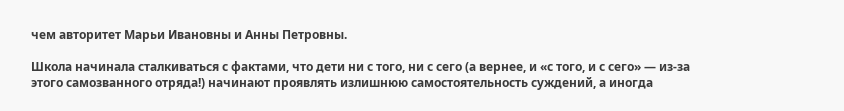чем авторитет Марьи Ивановны и Анны Петровны.

Школа начинала сталкиваться с фактами, что дети ни с того, ни с сего (а вернее, и «с того, и с сего» — из-за этого самозванного отряда!) начинают проявлять излишнюю самостоятельность суждений, а иногда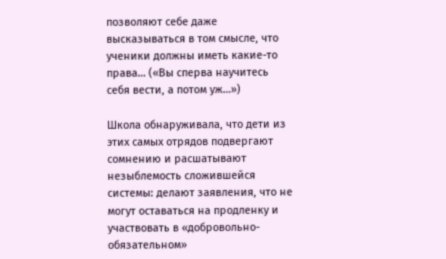позволяют себе даже высказываться в том смысле, что ученики должны иметь какие-то права… («Вы сперва научитесь себя вести, а потом уж…»)

Школа обнаруживала, что дети из этих самых отрядов подвергают сомнению и расшатывают незыблемость сложившейся системы: делают заявления, что не могут оставаться на продленку и участвовать в «добровольно-обязательном»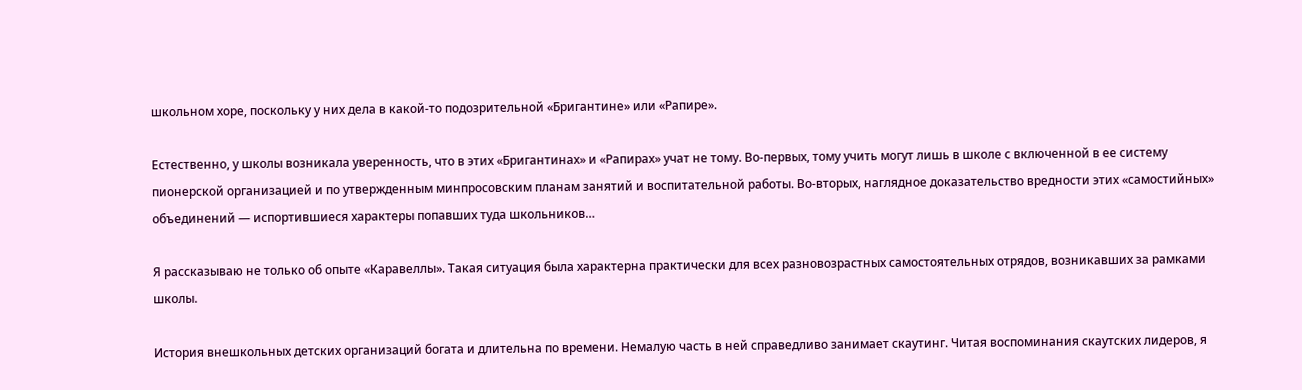школьном хоре, поскольку у них дела в какой-то подозрительной «Бригантине» или «Рапире».

Естественно, у школы возникала уверенность, что в этих «Бригантинах» и «Рапирах» учат не тому. Во-первых, тому учить могут лишь в школе с включенной в ее систему пионерской организацией и по утвержденным минпросовским планам занятий и воспитательной работы. Во-вторых, наглядное доказательство вредности этих «самостийных» объединений — испортившиеся характеры попавших туда школьников…

Я рассказываю не только об опыте «Каравеллы». Такая ситуация была характерна практически для всех разновозрастных самостоятельных отрядов, возникавших за рамками школы.

История внешкольных детских организаций богата и длительна по времени. Немалую часть в ней справедливо занимает скаутинг. Читая воспоминания скаутских лидеров, я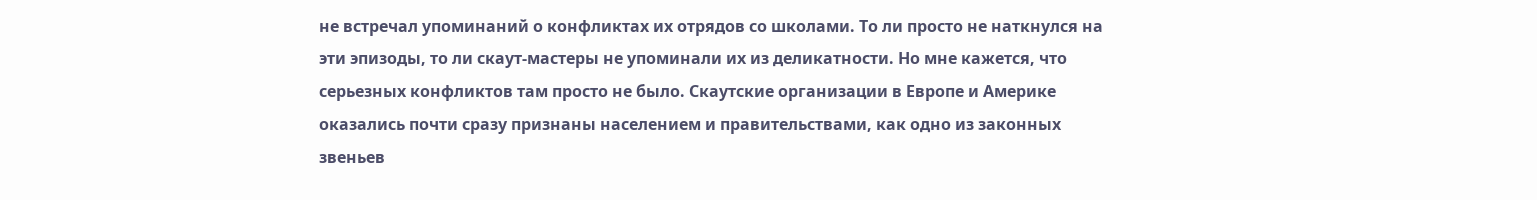не встречал упоминаний о конфликтах их отрядов со школами. То ли просто не наткнулся на эти эпизоды, то ли скаут-мастеры не упоминали их из деликатности. Но мне кажется, что серьезных конфликтов там просто не было. Скаутские организации в Европе и Америке оказались почти сразу признаны населением и правительствами, как одно из законных звеньев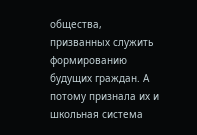общества, призванных служить формированию будущих граждан. А потому признала их и школьная система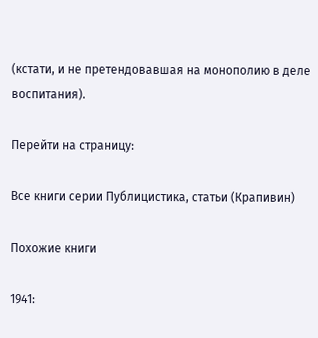(кстати, и не претендовавшая на монополию в деле воспитания).

Перейти на страницу:

Все книги серии Публицистика, статьи (Крапивин)

Похожие книги

1941: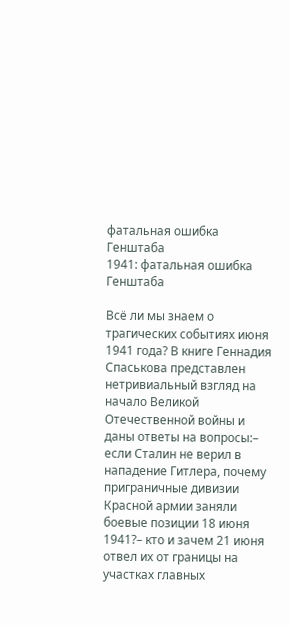фатальная ошибка Генштаба
1941: фатальная ошибка Генштаба

Всё ли мы знаем о трагических событиях июня 1941 года? В книге Геннадия Спаськова представлен нетривиальный взгляд на начало Великой Отечественной войны и даны ответы на вопросы:– если Сталин не верил в нападение Гитлера, почему приграничные дивизии Красной армии заняли боевые позиции 18 июня 1941?– кто и зачем 21 июня отвел их от границы на участках главных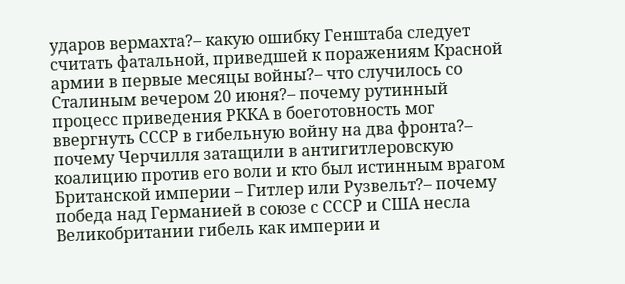ударов вермахта?– какую ошибку Генштаба следует считать фатальной, приведшей к поражениям Красной армии в первые месяцы войны?– что случилось со Сталиным вечером 20 июня?– почему рутинный процесс приведения РККА в боеготовность мог ввергнуть СССР в гибельную войну на два фронта?– почему Черчилля затащили в антигитлеровскую коалицию против его воли и кто был истинным врагом Британской империи – Гитлер или Рузвельт?– почему победа над Германией в союзе с СССР и США несла Великобритании гибель как империи и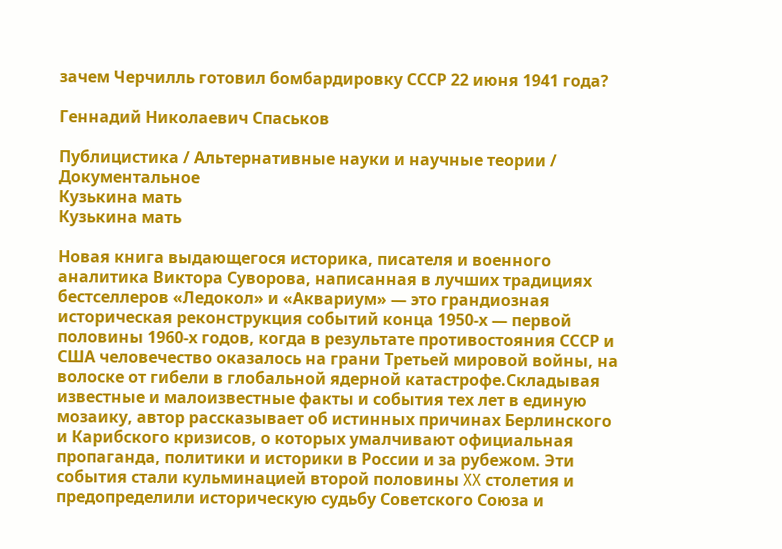зачем Черчилль готовил бомбардировку СССР 22 июня 1941 года?

Геннадий Николаевич Спаськов

Публицистика / Альтернативные науки и научные теории / Документальное
Кузькина мать
Кузькина мать

Новая книга выдающегося историка, писателя и военного аналитика Виктора Суворова, написанная в лучших традициях бестселлеров «Ледокол» и «Аквариум» — это грандиозная историческая реконструкция событий конца 1950-х — первой половины 1960-х годов, когда в результате противостояния СССР и США человечество оказалось на грани Третьей мировой войны, на волоске от гибели в глобальной ядерной катастрофе.Складывая известные и малоизвестные факты и события тех лет в единую мозаику, автор рассказывает об истинных причинах Берлинского и Карибского кризисов, о которых умалчивают официальная пропаганда, политики и историки в России и за рубежом. Эти события стали кульминацией второй половины XX столетия и предопределили историческую судьбу Советского Союза и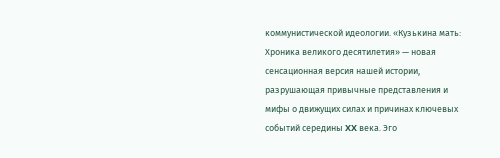коммунистической идеологии. «Кузькина мать: Хроника великого десятилетия» — новая сенсационная версия нашей истории, разрушающая привычные представления и мифы о движущих силах и причинах ключевых событий середины XX века. Эго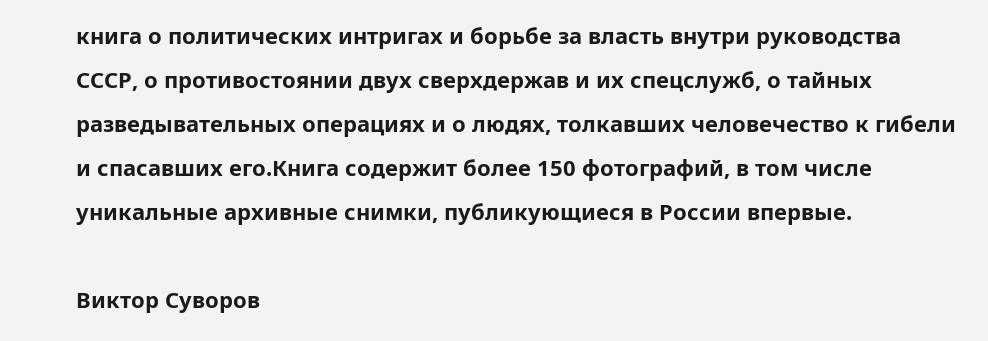книга о политических интригах и борьбе за власть внутри руководства СССР, о противостоянии двух сверхдержав и их спецслужб, о тайных разведывательных операциях и о людях, толкавших человечество к гибели и спасавших его.Книга содержит более 150 фотографий, в том числе уникальные архивные снимки, публикующиеся в России впервые.

Виктор Суворов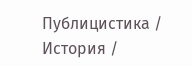Публицистика / История /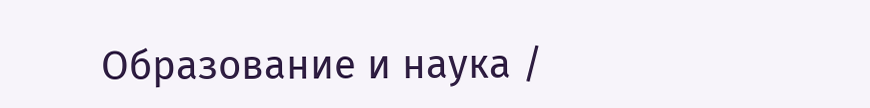Образование и наука /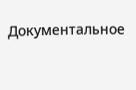Документальное